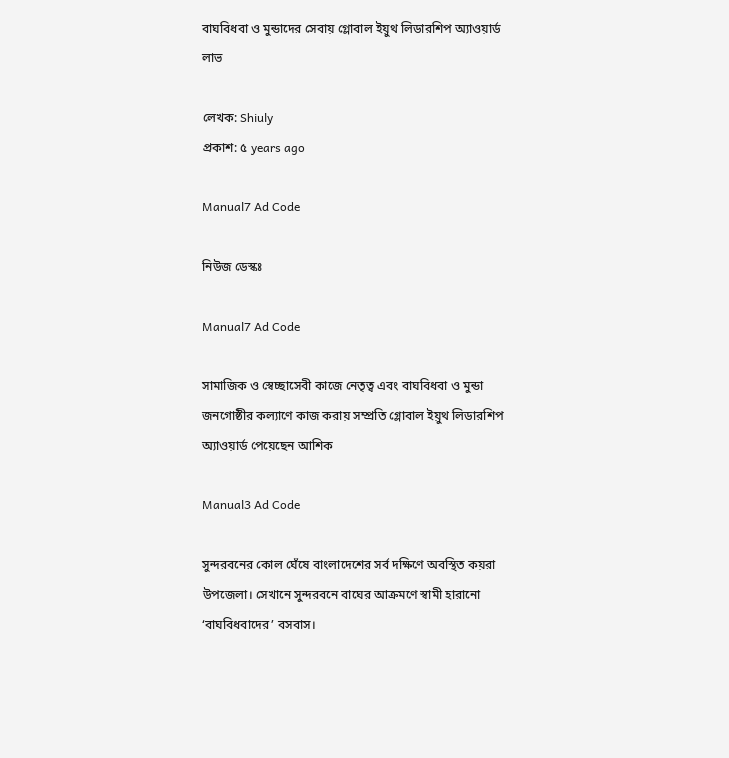বাঘবিধবা ও মুন্ডাদের সেবায় গ্লোবাল ইয়ুথ লিডারশিপ অ্যাওয়ার্ড লাভ

লেখক: Shiuly
প্রকাশ: ৫ years ago

Manual7 Ad Code

নিউজ ডেস্কঃ

Manual7 Ad Code

সামাজিক ও স্বেচ্ছাসেবী কাজে নেতৃত্ব এবং বাঘবিধবা ও মুন্ডা জনগোষ্ঠীর কল্যাণে কাজ করায় সম্প্রতি গ্লোবাল ইয়ুথ লিডারশিপ অ্যাওয়ার্ড পেয়েছেন আশিক

Manual3 Ad Code

সুন্দরবনের কোল ঘেঁষে বাংলাদেশের সর্ব দক্ষিণে অবস্থিত কয়রা উপজেলা। সেখানে সুন্দরবনে বাঘের আক্রমণে স্বামী হারানো ‘বাঘবিধবাদের’ বসবাস।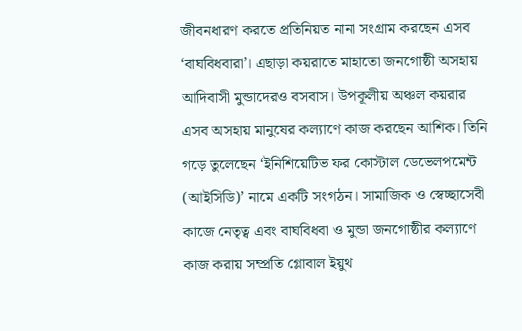জীবনধারণ করতে প্রতিনিয়ত নানা সংগ্রাম করছেন এসব ‘বাঘবিধবারা’। এছাড়া কয়রাতে মাহাতো জনগোষ্ঠী অসহায় আদিবাসী মুন্ডাদেরও বসবাস। উপকূলীয় অঞ্চল কয়রার এসব অসহায় মানুষের কল্যাণে কাজ করছেন আশিক। তিনি গড়ে তুলেছেন ‘ইনিশিয়েটিভ ফর কোস্টাল ডেভেলপমেন্ট (আইসিডি)’ নামে একটি সংগঠন। সামাজিক ও স্বেচ্ছাসেবী কাজে নেতৃত্ব এবং বাঘবিধবা ও মুন্ডা জনগোষ্ঠীর কল্যাণে কাজ করায় সম্প্রতি গ্লোবাল ইয়ুথ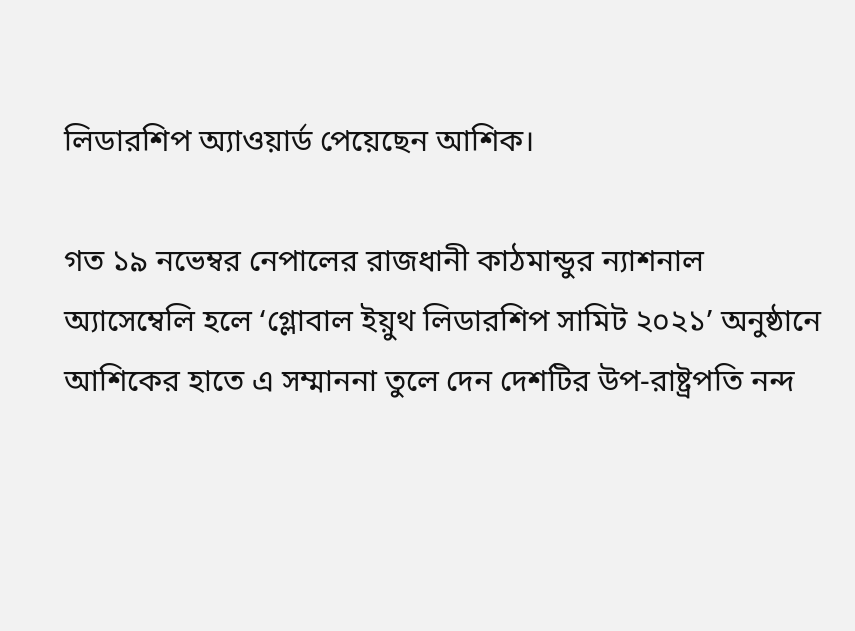লিডারশিপ অ্যাওয়ার্ড পেয়েছেন আশিক।

গত ১৯ নভেম্বর নেপালের রাজধানী কাঠমান্ডুর ন্যাশনাল অ্যাসেম্বেলি হলে ‘গ্লোবাল ইয়ুথ লিডারশিপ সামিট ২০২১’ অনুষ্ঠানে আশিকের হাতে এ সম্মাননা তুলে দেন দেশটির উপ-রাষ্ট্রপতি নন্দ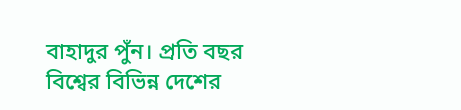বাহাদুর পুঁন। প্রতি বছর বিশ্বের বিভিন্ন দেশের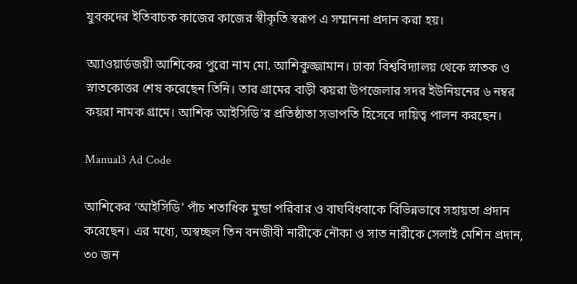যুবকদের ইতিবাচক কাজের কাজের স্বীকৃতি স্বরূপ এ সম্মাননা প্রদান করা হয়।

অ্যাওয়ার্ডজয়ী আশিকের পুরো নাম মো. আশিকুজ্জামান। ঢাকা বিশ্ববিদ্যালয় থেকে স্নাতক ও স্নাতকোত্তর শেষ করেছেন তিনি। তার গ্রামের বাড়ী কয়রা উপজেলার সদর ইউনিয়নের ৬ নম্বর কয়রা নামক গ্রামে। আশিক আইসিডি’র প্রতিষ্ঠাতা সভাপতি হিসেবে দায়িত্ব পালন করছেন।

Manual3 Ad Code

আশিকের ‘আইসিডি’ পাঁচ শতাধিক মুন্ডা পরিবার ও বাঘবিধবাকে বিভিন্নভাবে সহায়তা প্রদান করেছেন। এর মধ্যে, অস্বচ্ছল তিন বনজীবী নারীকে নৌকা ও সাত নারীকে সেলাই মেশিন প্রদান, ৩০ জন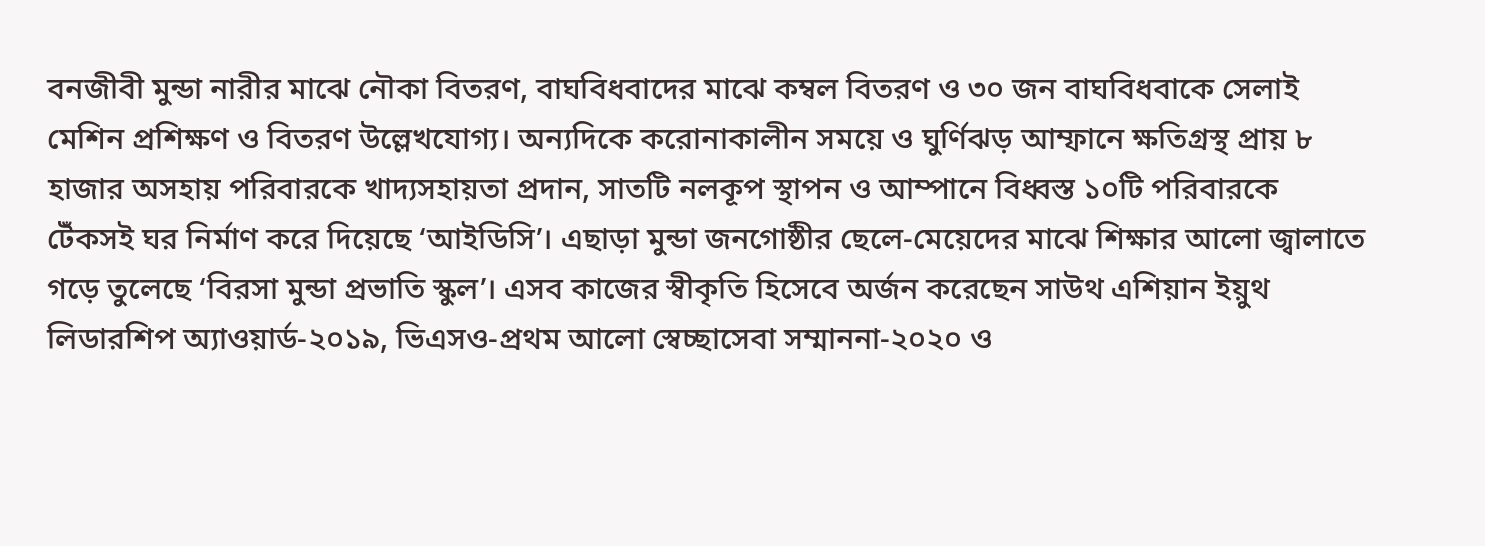বনজীবী মুন্ডা নারীর মাঝে নৌকা বিতরণ, বাঘবিধবাদের মাঝে কম্বল বিতরণ ও ৩০ জন বাঘবিধবাকে সেলাই মেশিন প্রশিক্ষণ ও বিতরণ উল্লেখযোগ্য। অন্যদিকে করোনাকালীন সময়ে ও ঘুর্ণিঝড় আম্ফানে ক্ষতিগ্রস্থ প্রায় ৮ হাজার অসহায় পরিবারকে খাদ্যসহায়তা প্রদান, সাতটি নলকূপ স্থাপন ও আম্পানে বিধ্বস্ত ১০টি পরিবারকে টেঁকসই ঘর নির্মাণ করে দিয়েছে ‘আইডিসি’। এছাড়া মুন্ডা জনগোষ্ঠীর ছেলে-মেয়েদের মাঝে শিক্ষার আলো জ্বালাতে গড়ে তুলেছে ‘বিরসা মুন্ডা প্রভাতি স্কুল’। এসব কাজের স্বীকৃতি হিসেবে অর্জন করেছেন সাউথ এশিয়ান ইয়ুথ লিডারশিপ অ্যাওয়ার্ড-২০১৯, ভিএসও-প্রথম আলো স্বেচ্ছাসেবা সম্মাননা-২০২০ ও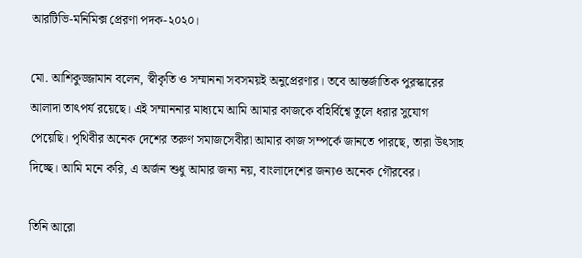আরটিভি-মনিমিক্স প্রেরণা পদক-২০২০।

মো. আশিকুজ্জামান বলেন, স্বীকৃতি ও সম্মাননা সবসময়ই অনুপ্রেরণার। তবে আন্তর্জাতিক পুরস্কারের আলাদা তাৎপর্য রয়েছে। এই সম্মাননার মাধ্যমে আমি আমার কাজকে বহির্বিশ্বে তুলে ধরার সুযোগ পেয়েছি। পৃথিবীর অনেক দেশের তরুণ সমাজসেবীরা আমার কাজ সম্পর্কে জানতে পারছে, তারা উৎসাহ দিচ্ছে। আমি মনে করি, এ অর্জন শুধু আমার জন্য নয়, বাংলাদেশের জন্যও অনেক গৌরবের।

তিনি আরো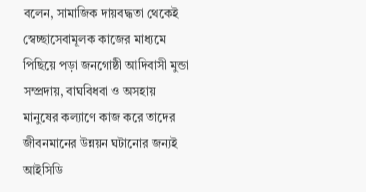বলেন, সামাজিক দায়বদ্ধতা থেকেই স্বেচ্ছাসেবামূলক কাজের মাধ্যমে পিছিয়ে পড়া জনগোষ্ঠী আদিবাসী মুন্ডা সম্প্রদায়, বাঘবিধবা ও অসহায় মানুষের কল্যাণে কাজ করে তাদের জীবনমানের উন্নয়ন ঘটানোর জন্যই আইসিডি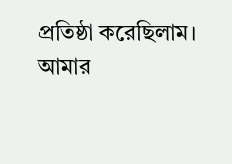প্রতিষ্ঠা করেছিলাম। আমার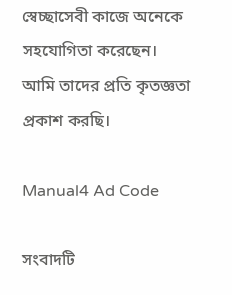স্বেচ্ছাসেবী কাজে অনেকে সহযোগিতা করেছেন। আমি তাদের প্রতি কৃতজ্ঞতা প্রকাশ করছি।

Manual4 Ad Code

সংবাদটি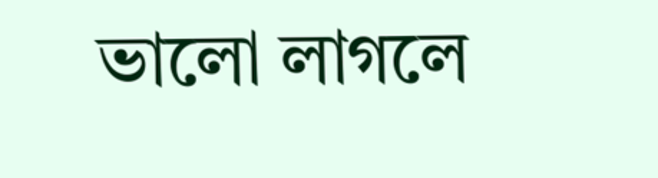ভালো লাগলে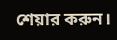শেয়ার করুন।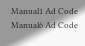Manual1 Ad Code
Manual6 Ad Code